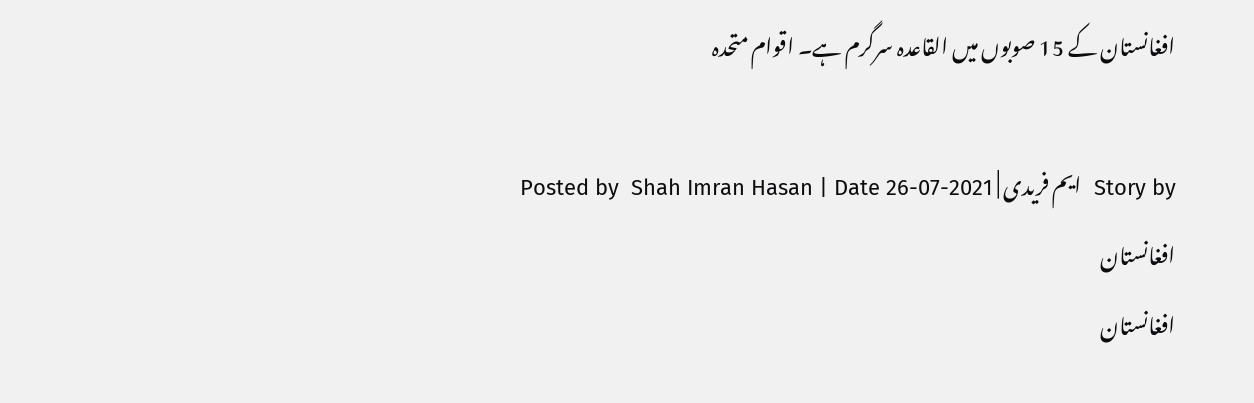افغانستان کے 15 صوبوں میں القاعدہ سرگرم ہے۔ اقوام متحدہ

Story by  ایم فریدی | Posted by  Shah Imran Hasan | Date 26-07-2021
افغانستان
افغانستان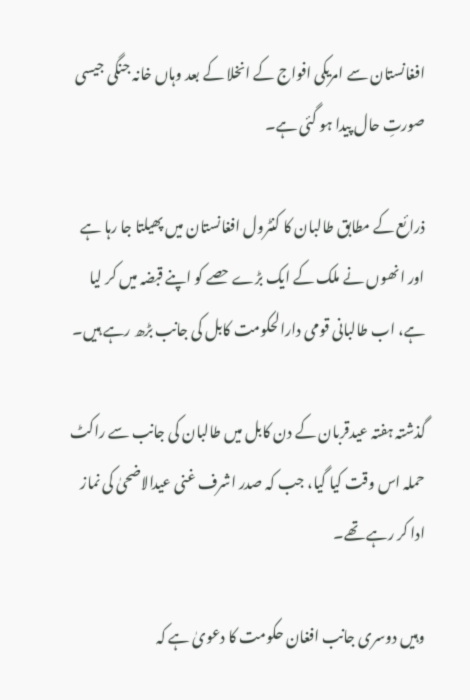افغانستان سے امریکی افواج کے انخلا کے بعد وہاں خانہ جنگی جیسی صورتِ حال پیدا ہو گئی ہے۔

ذرائع کے مطابق طالبان کا کنٹرول افغانستان میں پھیلتا جا رہا ہے اور انھوں نے ملک کے ایک بڑے حصے کو اپنے قبضہ میں کر لیا ہے، اب طالبانی قومی دارالحکومت کابل کی جانب بڑھ رہے ہیں۔

گذشتہ ہفتہ عیدقربان کے دن کابل میں طالبان کی جانب سے راکٹ حملہ اس وقت کیا گیا، جب کہ صدر اشرف غنی عیدالاضحیٰ کی نماز ادا کر رہے تھے۔

وہیں دوسری جانب افغان حکومت کا دعویٰ ہے کہ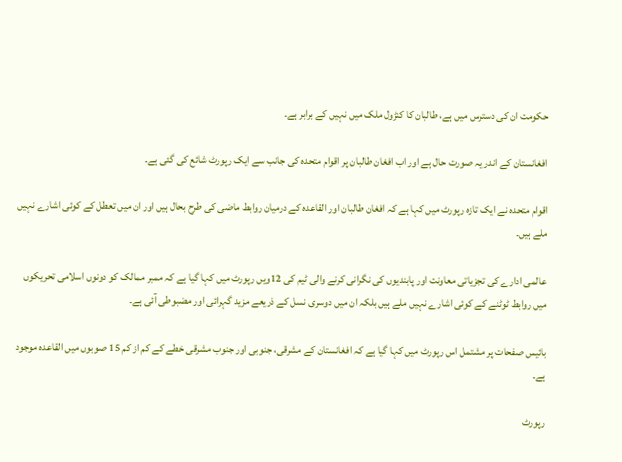حکومت ان کی دسترس میں ہے، طالبان کا کنڑول ملک میں نہیں کے برابر ہے۔

افغانستان کے اندر یہ صورت حال ہے اور اب افغان طالبان پر اقوام متحدہ کی جانب سے ایک رپورٹ شائع کی گئی ہے۔

اقوام متحدہ نے ایک تازہ رپورٹ میں کہا ہے کہ افغان طالبان اور القاعدہ کے درمیان روابط ماضی کی طرح بحال ہیں اور ان میں تعطل کے کوئی اشارے نہیں ملے ہیں۔

عالمی ادارے کی تجزیاتی معاونت اور پابندیوں کی نگرانی کرنے والی ٹیم کی 12ویں رپورٹ میں کہا گیا ہے کہ ممبر ممالک کو دونوں اسلامی تحریکوں میں روابط ٹوٹنے کے کوئی اشارے نہیں ملے ہیں بلکہ ان میں دوسری نسل کے ذریعے مزید گہرائی اور مضبوطی آئی ہے۔

بائیس صفحات پر مشتمل اس رپورٹ میں کہا گیا ہے کہ افغانستان کے مشرقی، جنوبی اور جنوب مشرقی خطے کے کم از کم 15 صوبوں میں القاعدہ موجود ہے۔

رپورٹ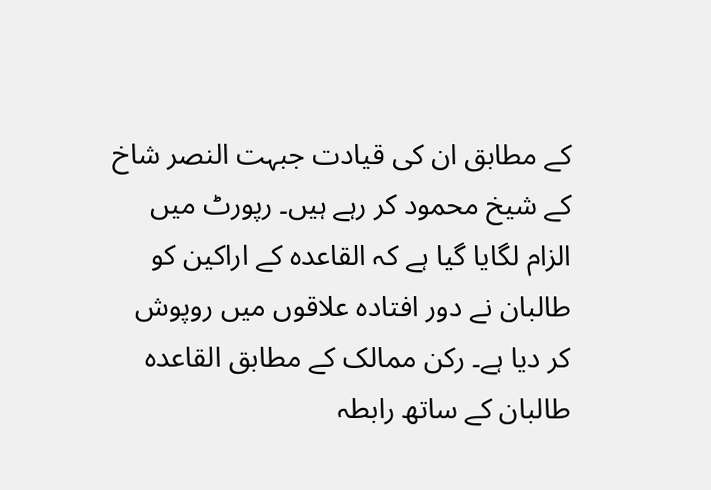کے مطابق ان کی قیادت جبہت النصر شاخ کے شیخ محمود کر رہے ہیں۔ رپورٹ میں الزام لگایا گیا ہے کہ القاعدہ کے اراکین کو طالبان نے دور افتادہ علاقوں میں روپوش کر دیا ہے۔ رکن ممالک کے مطابق القاعدہ طالبان کے ساتھ رابطہ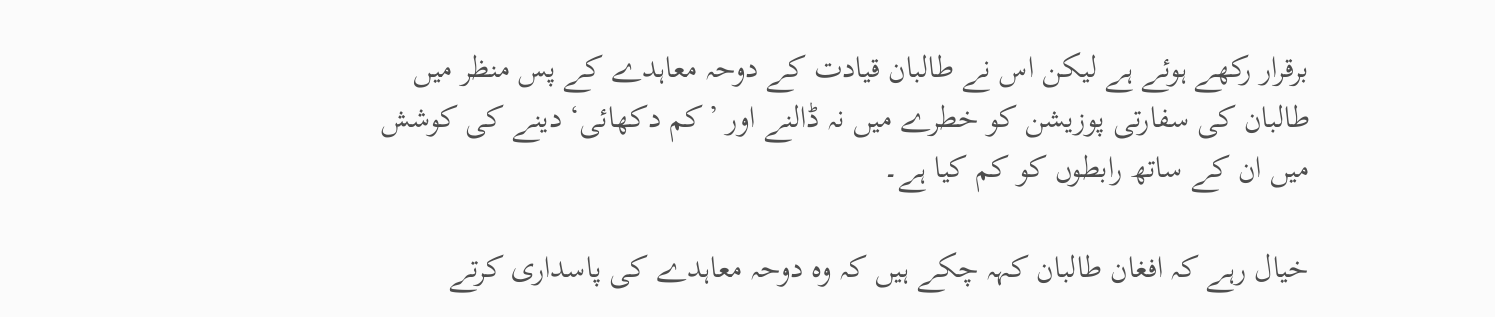برقرار رکھے ہوئے ہے لیکن اس نے طالبان قیادت کے دوحہ معاہدے کے پس منظر میں طالبان کی سفارتی پوزیشن کو خطرے میں نہ ڈالنے اور ’کم دکھائی‘ دینے کی کوشش میں ان کے ساتھ رابطوں کو کم کیا ہے۔

خیال رہے کہ افغان طالبان کہہ چکے ہیں کہ وہ دوحہ معاہدے کی پاسداری کرتے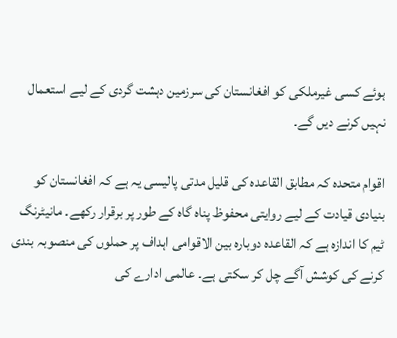ہوئے کسی غیرملکی کو افغانستان کی سرزمین دہشت گردی کے لیے استعمال نہیں کرنے دیں گے۔

اقوام متحدہ کہ مطابق القاعدہ کی قلیل مدتی پالیسی یہ ہے کہ افغانستان کو بنیادی قیادت کے لیے روایتی محفوظ پناہ گاہ کے طور پر برقرار رکھے۔ مانیٹرنگ ٹیم کا اندازہ ہے کہ القاعدہ دوبارہ بین الاقوامی اہداف پر حملوں کی منصوبہ بندی کرنے کی کوشش آگے چل کر سکتی ہے۔ عالمی ادارے کی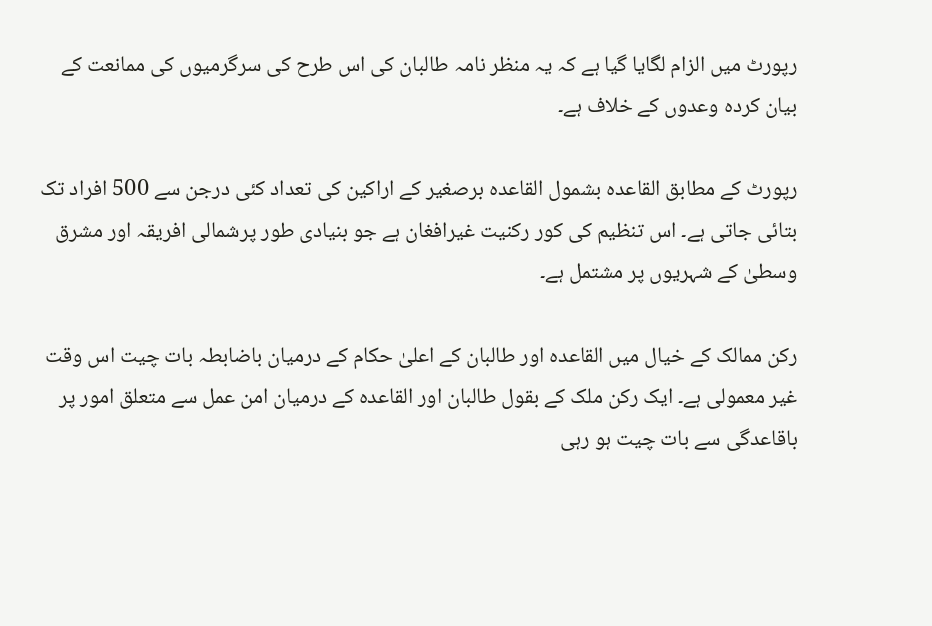رپورٹ میں الزام لگایا گیا ہے کہ یہ منظر نامہ طالبان کی اس طرح کی سرگرمیوں کی ممانعت کے بیان کردہ وعدوں کے خلاف ہے۔

رپورٹ کے مطابق القاعدہ بشمول القاعدہ برصغیر کے اراکین کی تعداد کئی درجن سے 500 افراد تک بتائی جاتی ہے۔ اس تنظیم کی کور رکنیت غیرافغان ہے جو بنیادی طور پرشمالی افریقہ اور مشرق وسطیٰ کے شہریوں پر مشتمل ہے۔

رکن ممالک کے خیال میں القاعدہ اور طالبان کے اعلیٰ حکام کے درمیان باضابطہ بات چیت اس وقت غیر معمولی ہے۔ ایک رکن ملک کے بقول طالبان اور القاعدہ کے درمیان امن عمل سے متعلق امور پر باقاعدگی سے بات چیت ہو رہی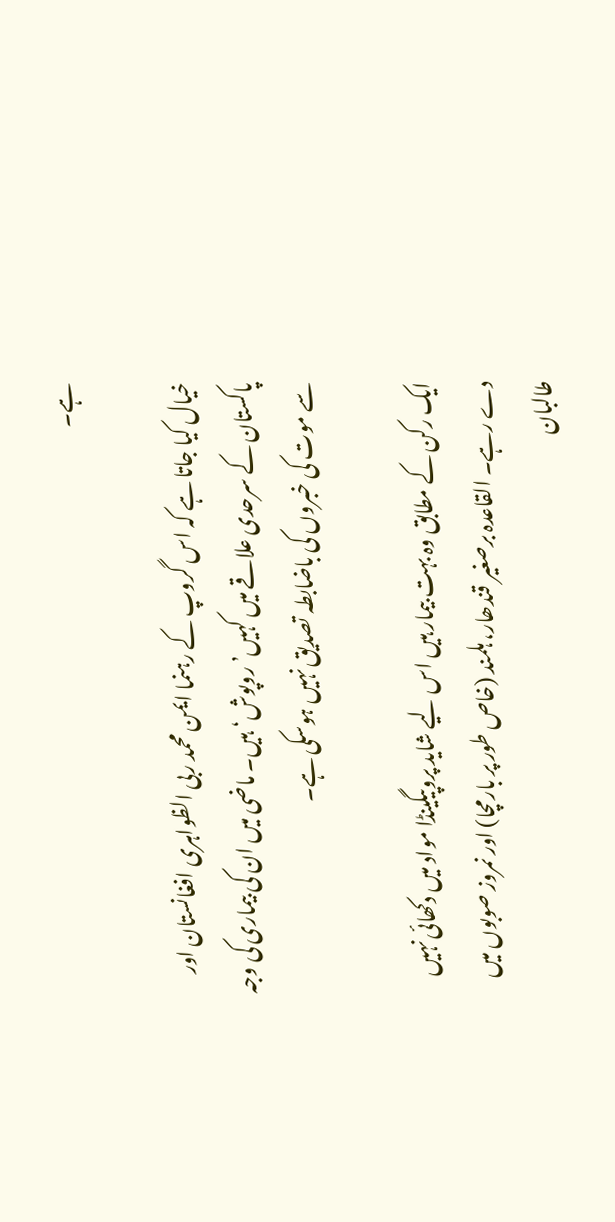ہے۔

خیال کیا جاتا ہے کہ اس گروپ کے رہنما ایمن محمد ربی الظواہری افغانستان اور پاکستان کے سرحدی علاقے میں کہیں’روپوش‘ہیں۔ ماضی میں ان کی بیماری کی وجہ سے موت کی خبروں کی باضابطہ تصدیق نہیں ہوسکی ہے۔

ایک رکن کے مطابق وہ بہت بیمار ہیں اس لیے شاید پروپیگینڈا مواد میں دکھائی نہیں دے رہے۔ القاعدہ برصغیر قندھار، ہلمند (خاص طور پر بارمچا) اور نمروز صوبوں میں طالبان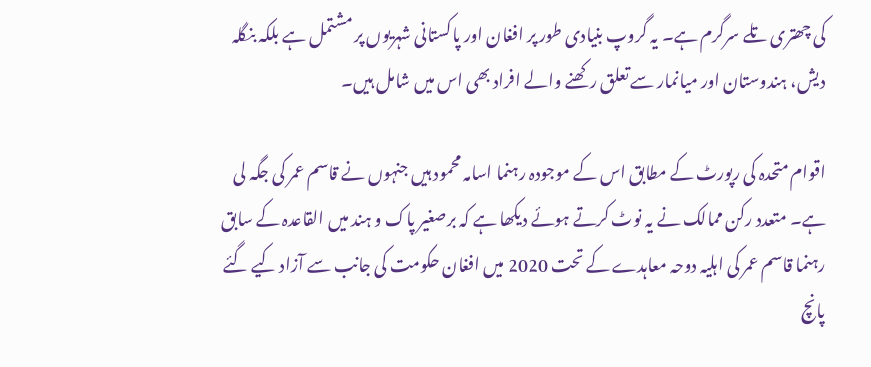کی چھتری تلے سرگرم ہے۔ یہ گروپ بنیادی طور پر افغان اور پاکستانی شہریوں پر مشتمل ہے بلکہ بنگلہ دیش، ہندوستان اور میانمار سے تعلق رکھنے والے افراد بھی اس میں شامل ہیں۔

اقوام متحدہ کی رپورٹ کے مطابق اس کے موجودہ رہنما اسامہ محمود ہیں جنہوں نے قاسم عمر کی جگہ لی ہے۔ متعدد رکن ممالک نے یہ نوٹ کرتے ہوئے دیکھا ہے کہ برصغیر پاک و ہند میں القاعدہ کے سابق رہنما قاسم عمر کی اہلیہ دوحہ معاہدے کے تحت 2020 میں افغان حکومت کی جانب سے آزاد کیے گئے پانچ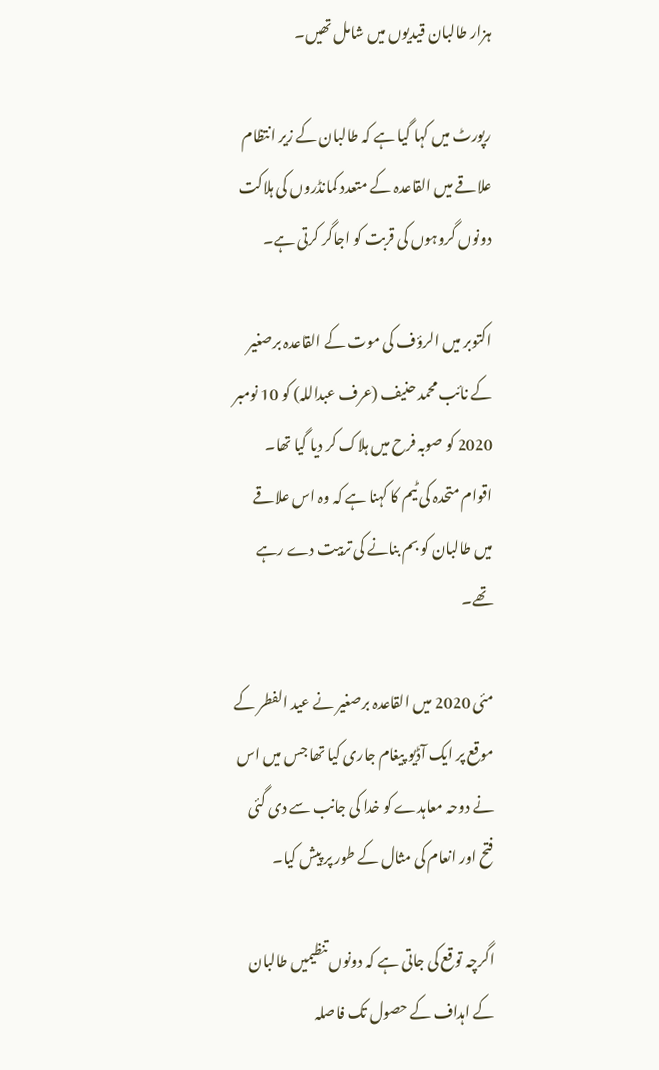ہزار طالبان قیدیوں میں شامل تھیں۔

رپورٹ میں کہا گیا ہے کہ طالبان کے زیر انتظام علاقے میں القاعدہ کے متعدد کمانڈروں کی ہلاکت دونوں گروہوں کی قربت کو اجاگر کرتی ہے۔

اکتوبر میں الرؤف کی موت کے القاعدہ برصغیر کے نائب محمد حنیف (عرف عبداللہ) کو 10 نومبر 2020 کو صوبہ فرح میں ہلاک کر دیا گیا تھا۔ اقوام متحدہ کی ٹیم کا کہنا ہے کہ وہ اس علاقے میں طالبان کو بم بنانے کی تربیت دے رہے تھے۔

مئی 2020 میں القاعدہ برصغیر نے عید الفطر کے موقع پر ایک آڈیو پیغام جاری کیا تھا جس میں اس نے دوحہ معاہدے کو خدا کی جانب سے دی گئی فتح اور انعام کی مثال کے طور پر پیش کیا۔

اگرچہ توقع کی جاتی ہے کہ دونوں تنظیمیں طالبان کے اہداف کے حصول تک فاصلہ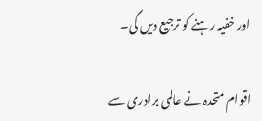اور خفیہ رہنے کو ترجیع دیں گی۔

اقوام متحدہ نے عالمی برادری سے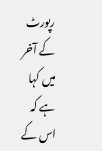رپورٹ کے آخر میں کہا ہے کہ اس کے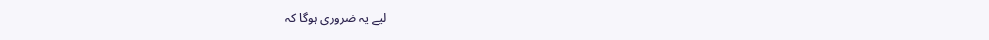لیے یہ ضروری ہوگا کہ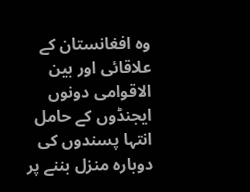وہ افغانستان کے علاقائی اور بین الاقوامی دونوں ایجنڈوں کے حامل انتہا پسندوں کی دوبارہ منزل بننے پر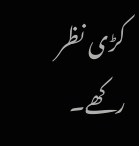کڑی نظر رکھے۔